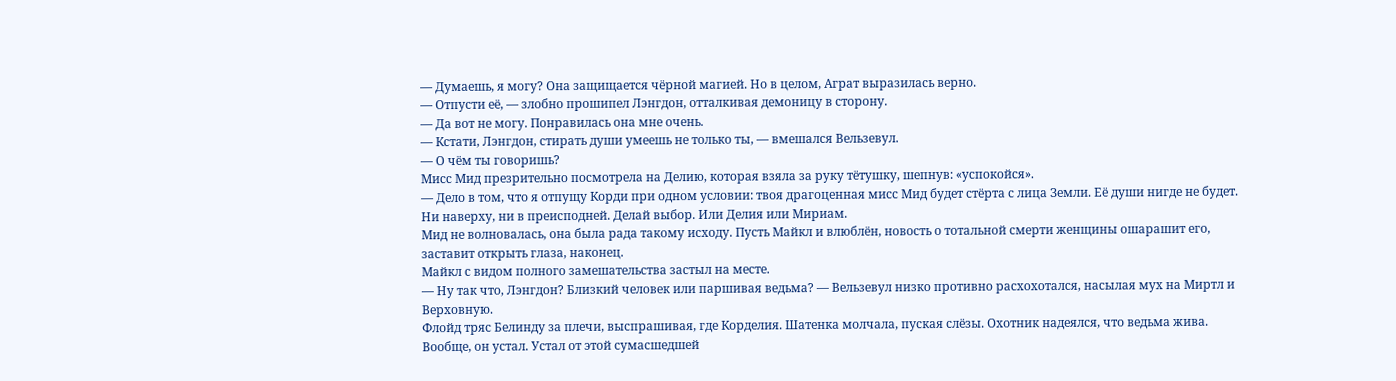— Думаешь, я могу? Она защищается чёрной магией. Но в целом, Аграт выразилась верно.
— Отпусти её, — злобно прошипел Лэнгдон, отталкивая демоницу в сторону.
— Да вот не могу. Понравилась она мне очень.
— Кстати, Лэнгдон, стирать души умеешь не только ты, — вмешался Вельзевул.
— О чём ты говоришь?
Мисс Мид презрительно посмотрела на Делию, которая взяла за руку тётушку, шепнув: «успокойся».
— Дело в том, что я отпущу Корди при одном условии: твоя драгоценная мисс Мид будет стёрта с лица Земли. Её души нигде не будет. Ни наверху, ни в преисподней. Делай выбор. Или Делия или Мириам.
Мид не волновалась, она была рада такому исходу. Пусть Майкл и влюблён, новость о тотальной смерти женщины ошарашит его, заставит открыть глаза, наконец.
Майкл с видом полного замешательства застыл на месте.
— Ну так что, Лэнгдон? Близкий человек или паршивая ведьма? — Вельзевул низко противно расхохотался, насылая мух на Миртл и Верховную.
Флойд тряс Белинду за плечи, выспрашивая, где Корделия. Шатенка молчала, пуская слёзы. Охотник надеялся, что ведьма жива. Вообще, он устал. Устал от этой сумасшедшей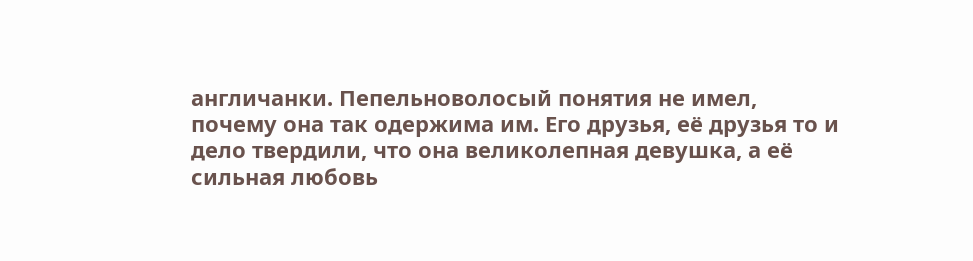англичанки. Пепельноволосый понятия не имел, почему она так одержима им. Его друзья, её друзья то и дело твердили, что она великолепная девушка, а её сильная любовь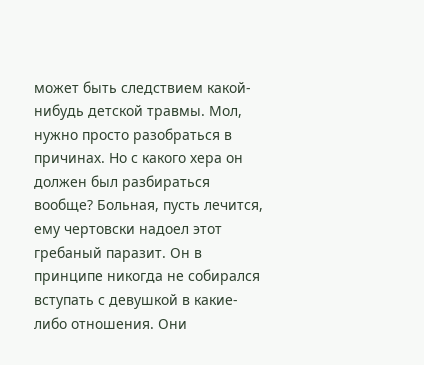может быть следствием какой-нибудь детской травмы. Мол, нужно просто разобраться в причинах. Но с какого хера он должен был разбираться вообще? Больная, пусть лечится, ему чертовски надоел этот гребаный паразит. Он в принципе никогда не собирался вступать с девушкой в какие-либо отношения. Они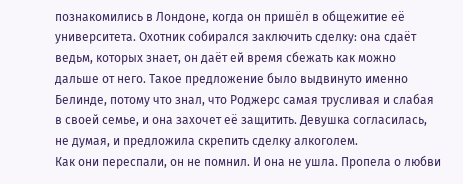познакомились в Лондоне, когда он пришёл в общежитие её университета. Охотник собирался заключить сделку: она сдаёт ведьм, которых знает, он даёт ей время сбежать как можно дальше от него. Такое предложение было выдвинуто именно Белинде, потому что знал, что Роджерс самая трусливая и слабая в своей семье, и она захочет её защитить. Девушка согласилась, не думая, и предложила скрепить сделку алкоголем.
Как они переспали, он не помнил. И она не ушла. Пропела о любви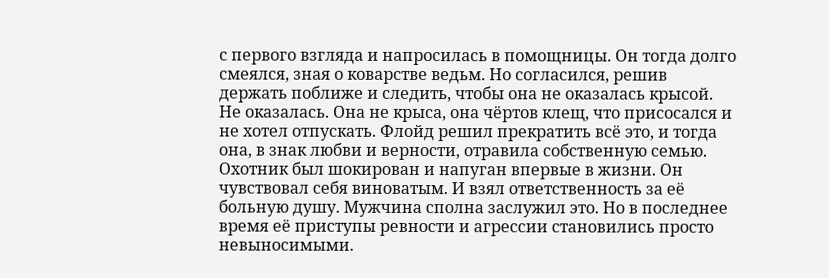с первого взгляда и напросилась в помощницы. Он тогда долго смеялся, зная о коварстве ведьм. Но согласился, решив держать поближе и следить, чтобы она не оказалась крысой. Не оказалась. Она не крыса, она чёртов клещ, что присосался и не хотел отпускать. Флойд решил прекратить всё это, и тогда она, в знак любви и верности, отравила собственную семью. Охотник был шокирован и напуган впервые в жизни. Он чувствовал себя виноватым. И взял ответственность за её больную душу. Мужчина сполна заслужил это. Но в последнее время её приступы ревности и агрессии становились просто невыносимыми.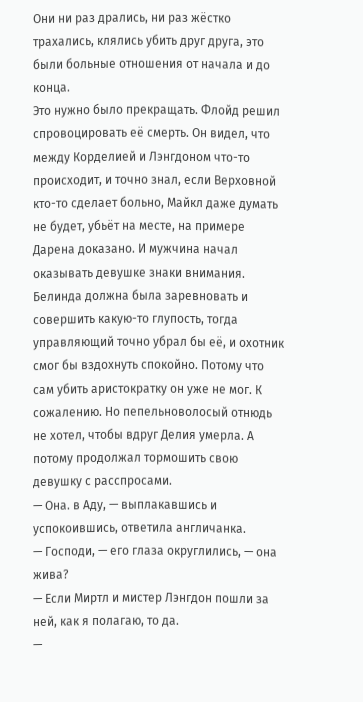Они ни раз дрались, ни раз жёстко трахались, клялись убить друг друга, это были больные отношения от начала и до конца.
Это нужно было прекращать. Флойд решил спровоцировать её смерть. Он видел, что между Корделией и Лэнгдоном что-то происходит, и точно знал, если Верховной кто-то сделает больно, Майкл даже думать не будет, убьёт на месте, на примере Дарена доказано. И мужчина начал оказывать девушке знаки внимания. Белинда должна была заревновать и совершить какую-то глупость, тогда управляющий точно убрал бы её, и охотник смог бы вздохнуть спокойно. Потому что сам убить аристократку он уже не мог. К сожалению. Но пепельноволосый отнюдь не хотел, чтобы вдруг Делия умерла. А потому продолжал тормошить свою девушку с расспросами.
— Она. в Аду, — выплакавшись и успокоившись, ответила англичанка.
— Господи, — его глаза округлились, — она жива?
— Если Миртл и мистер Лэнгдон пошли за ней, как я полагаю, то да.
—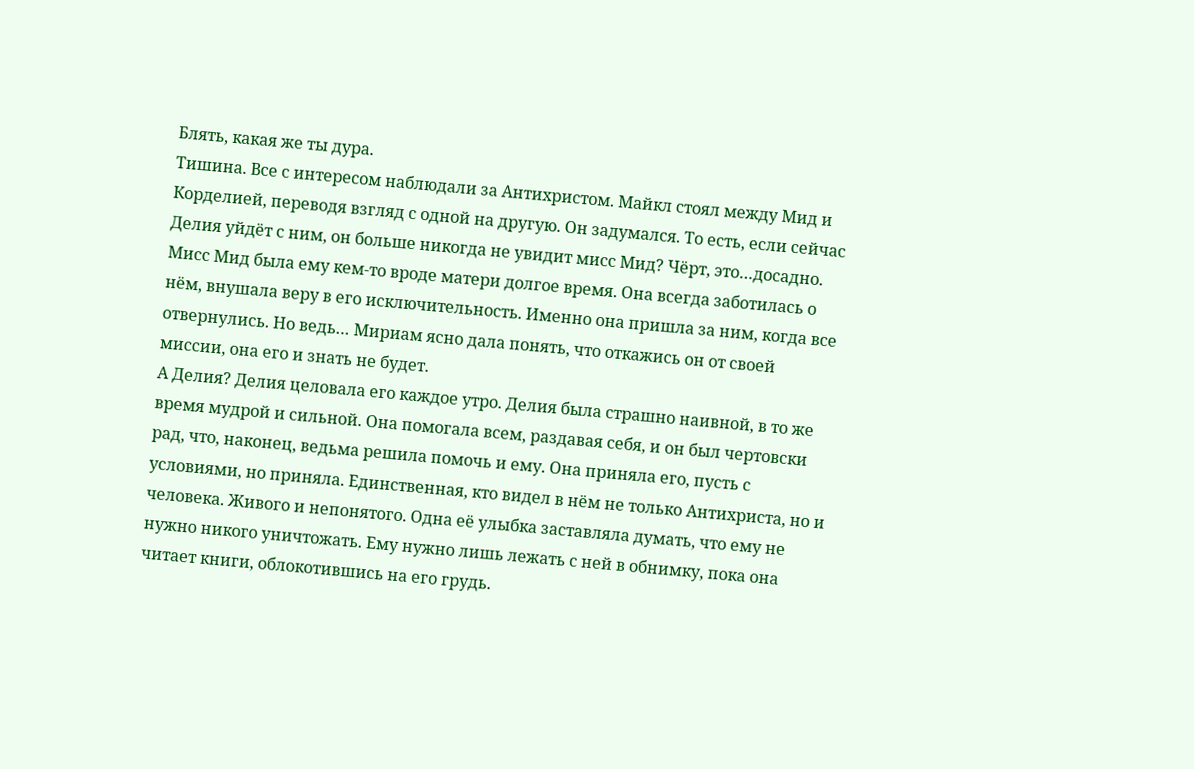Блять, какая же ты дура.
Тишина. Все с интересом наблюдали за Антихристом. Майкл стоял между Мид и Корделией, переводя взгляд с одной на другую. Он задумался. То есть, если сейчас Делия уйдёт с ним, он больше никогда не увидит мисс Мид? Чёрт, это…досадно. Мисс Мид была ему кем-то вроде матери долгое время. Она всегда заботилась о нём, внушала веру в его исключительность. Именно она пришла за ним, когда все отвернулись. Но ведь… Мириам ясно дала понять, что откажись он от своей миссии, она его и знать не будет.
А Делия? Делия целовала его каждое утро. Делия была страшно наивной, в то же время мудрой и сильной. Она помогала всем, раздавая себя, и он был чертовски рад, что, наконец, ведьма решила помочь и ему. Она приняла его, пусть с условиями, но приняла. Единственная, кто видел в нём не только Антихриста, но и человека. Живого и непонятого. Одна её улыбка заставляла думать, что ему не нужно никого уничтожать. Ему нужно лишь лежать с ней в обнимку, пока она читает книги, облокотившись на его грудь.